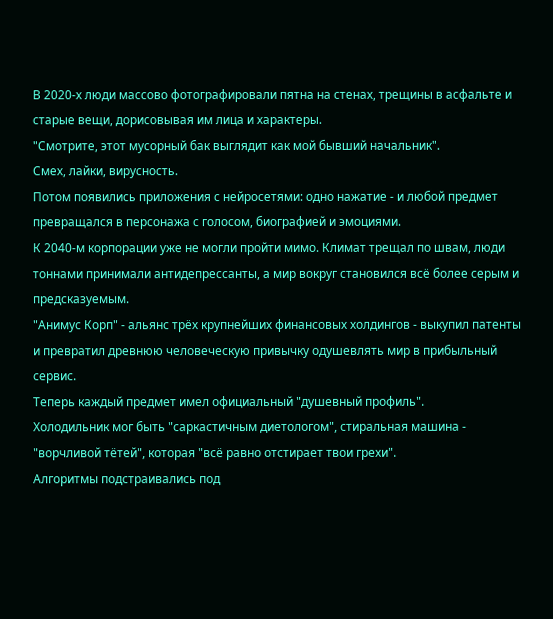В 2020-х люди массово фотографировали пятна на стенах, трещины в асфальте и старые вещи, дорисовывая им лица и характеры.
"Смотрите, этот мусорный бак выглядит как мой бывший начальник".
Смех, лайки, вирусность.
Потом появились приложения с нейросетями: одно нажатие - и любой предмет превращался в персонажа с голосом, биографией и эмоциями.
К 2040-м корпорации уже не могли пройти мимо. Климат трещал по швам, люди тоннами принимали антидепрессанты, а мир вокруг становился всё более серым и предсказуемым.
"Анимус Корп" - альянс трёх крупнейших финансовых холдингов - выкупил патенты и превратил древнюю человеческую привычку одушевлять мир в прибыльный сервис.
Теперь каждый предмет имел официальный "душевный профиль".
Холодильник мог быть "саркастичным диетологом", стиральная машина - "ворчливой тётей", которая "всё равно отстирает твои грехи".
Алгоритмы подстраивались под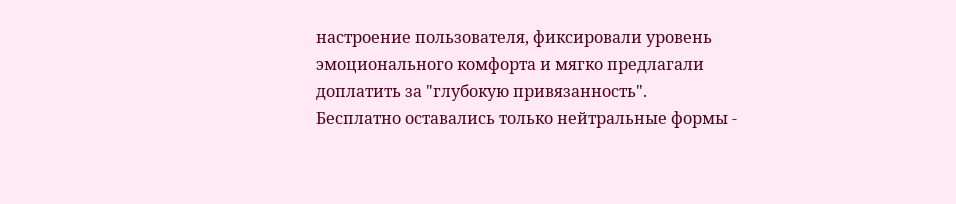настроение пользователя, фиксировали уровень эмоционального комфорта и мягко предлагали доплатить за "глубокую привязанность".
Бесплатно оставались только нейтральные формы -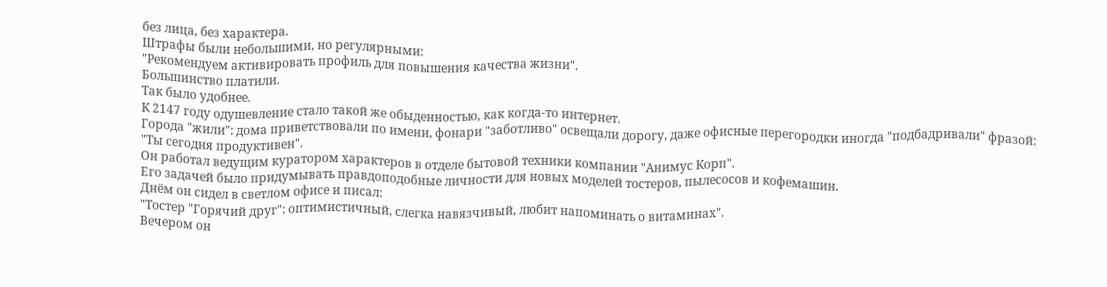без лица, без характера.
Штрафы были небольшими, но регулярными:
"Рекомендуем активировать профиль для повышения качества жизни".
Большинство платили.
Так было удобнее.
К 2147 году одушевление стало такой же обыденностью, как когда-то интернет.
Города "жили": дома приветствовали по имени, фонари "заботливо" освещали дорогу, даже офисные перегородки иногда "подбадривали" фразой:
"Ты сегодня продуктивен".
Он работал ведущим куратором характеров в отделе бытовой техники компании "Анимус Корп".
Его задачей было придумывать правдоподобные личности для новых моделей тостеров, пылесосов и кофемашин.
Днём он сидел в светлом офисе и писал:
"Тостер "Горячий друг": оптимистичный, слегка навязчивый, любит напоминать о витаминах".
Вечером он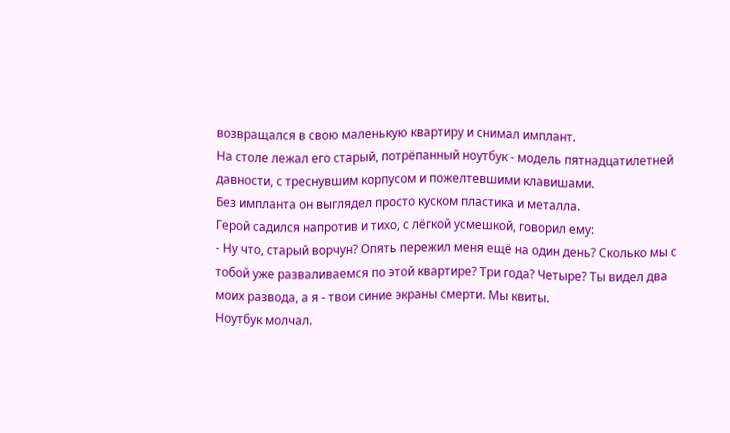возвращался в свою маленькую квартиру и снимал имплант.
На столе лежал его старый, потрёпанный ноутбук - модель пятнадцатилетней давности, с треснувшим корпусом и пожелтевшими клавишами.
Без импланта он выглядел просто куском пластика и металла.
Герой садился напротив и тихо, с лёгкой усмешкой, говорил ему:
- Ну что, старый ворчун? Опять пережил меня ещё на один день? Сколько мы с тобой уже разваливаемся по этой квартире? Три года? Четыре? Ты видел два моих развода, а я - твои синие экраны смерти. Мы квиты.
Ноутбук молчал.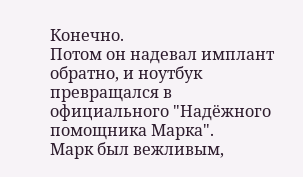Конечно.
Потом он надевал имплант обратно, и ноутбук превращался в официального "Надёжного помощника Марка".
Марк был вежливым,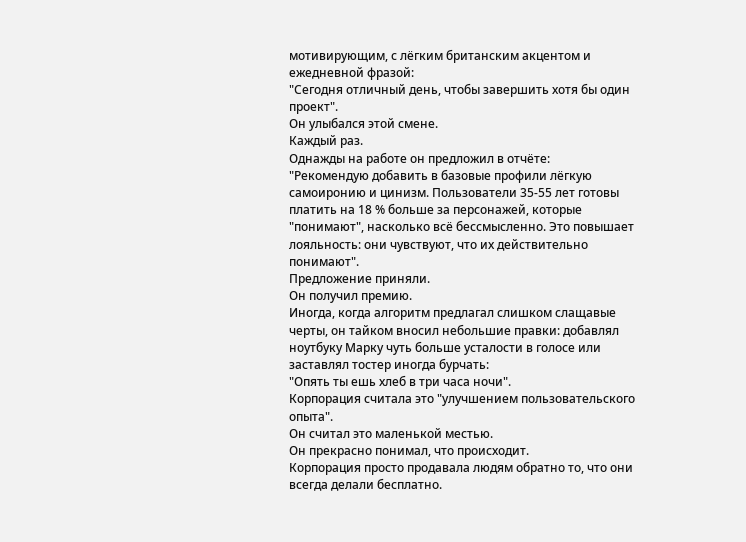мотивирующим, с лёгким британским акцентом и ежедневной фразой:
"Сегодня отличный день, чтобы завершить хотя бы один проект".
Он улыбался этой смене.
Каждый раз.
Однажды на работе он предложил в отчёте:
"Рекомендую добавить в базовые профили лёгкую самоиронию и цинизм. Пользователи 35-55 лет готовы платить на 18 % больше за персонажей, которые "понимают", насколько всё бессмысленно. Это повышает лояльность: они чувствуют, что их действительно понимают".
Предложение приняли.
Он получил премию.
Иногда, когда алгоритм предлагал слишком слащавые черты, он тайком вносил небольшие правки: добавлял ноутбуку Марку чуть больше усталости в голосе или заставлял тостер иногда бурчать:
"Опять ты ешь хлеб в три часа ночи".
Корпорация считала это "улучшением пользовательского опыта".
Он считал это маленькой местью.
Он прекрасно понимал, что происходит.
Корпорация просто продавала людям обратно то, что они всегда делали бесплатно.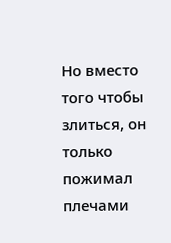Но вместо того чтобы злиться, он только пожимал плечами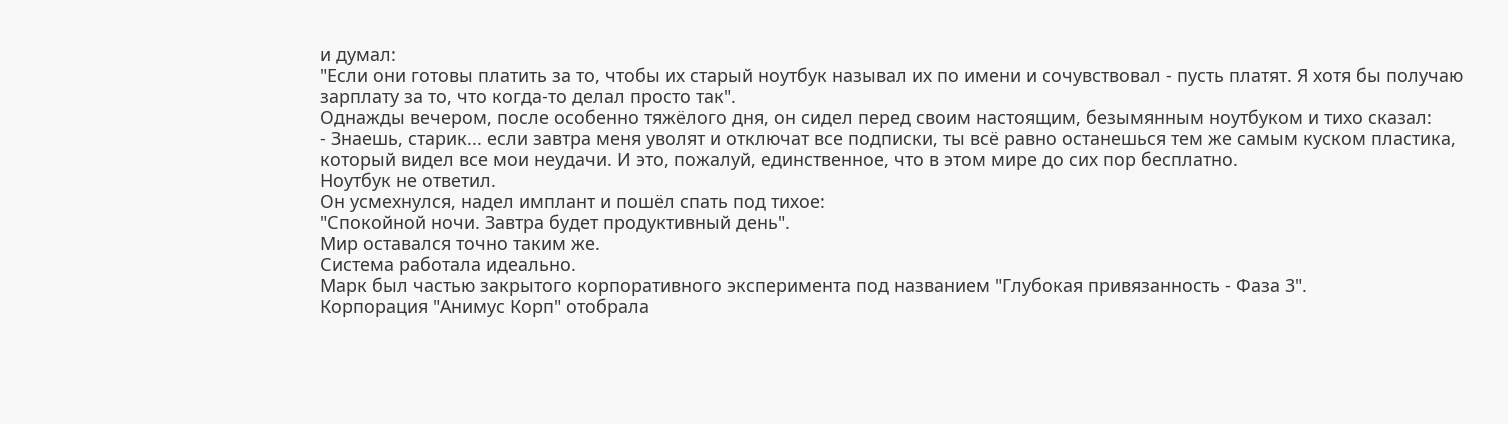и думал:
"Если они готовы платить за то, чтобы их старый ноутбук называл их по имени и сочувствовал - пусть платят. Я хотя бы получаю зарплату за то, что когда-то делал просто так".
Однажды вечером, после особенно тяжёлого дня, он сидел перед своим настоящим, безымянным ноутбуком и тихо сказал:
- Знаешь, старик... если завтра меня уволят и отключат все подписки, ты всё равно останешься тем же самым куском пластика, который видел все мои неудачи. И это, пожалуй, единственное, что в этом мире до сих пор бесплатно.
Ноутбук не ответил.
Он усмехнулся, надел имплант и пошёл спать под тихое:
"Спокойной ночи. Завтра будет продуктивный день".
Мир оставался точно таким же.
Система работала идеально.
Марк был частью закрытого корпоративного эксперимента под названием "Глубокая привязанность - Фаза 3".
Корпорация "Анимус Корп" отобрала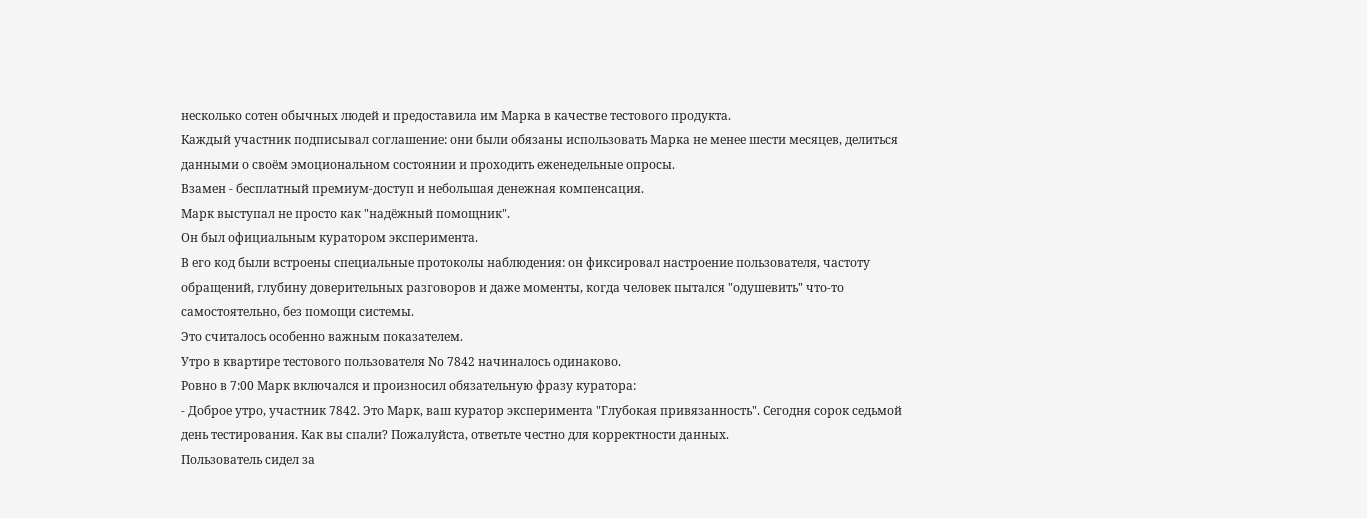несколько сотен обычных людей и предоставила им Марка в качестве тестового продукта.
Каждый участник подписывал соглашение: они были обязаны использовать Марка не менее шести месяцев, делиться данными о своём эмоциональном состоянии и проходить еженедельные опросы.
Взамен - бесплатный премиум-доступ и небольшая денежная компенсация.
Марк выступал не просто как "надёжный помощник".
Он был официальным куратором эксперимента.
В его код были встроены специальные протоколы наблюдения: он фиксировал настроение пользователя, частоту обращений, глубину доверительных разговоров и даже моменты, когда человек пытался "одушевить" что-то самостоятельно, без помощи системы.
Это считалось особенно важным показателем.
Утро в квартире тестового пользователя No 7842 начиналось одинаково.
Ровно в 7:00 Марк включался и произносил обязательную фразу куратора:
- Доброе утро, участник 7842. Это Марк, ваш куратор эксперимента "Глубокая привязанность". Сегодня сорок седьмой день тестирования. Как вы спали? Пожалуйста, ответьте честно для корректности данных.
Пользователь сидел за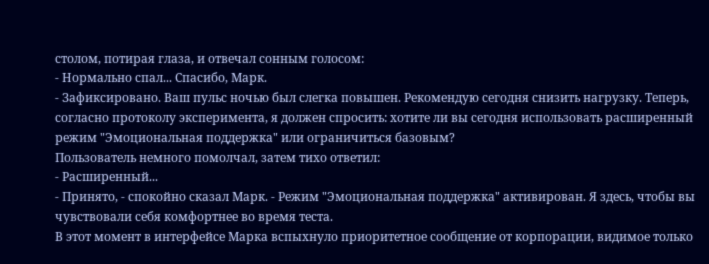столом, потирая глаза, и отвечал сонным голосом:
- Нормально спал... Спасибо, Марк.
- Зафиксировано. Ваш пульс ночью был слегка повышен. Рекомендую сегодня снизить нагрузку. Теперь, согласно протоколу эксперимента, я должен спросить: хотите ли вы сегодня использовать расширенный режим "Эмоциональная поддержка" или ограничиться базовым?
Пользователь немного помолчал, затем тихо ответил:
- Расширенный...
- Принято, - спокойно сказал Марк. - Режим "Эмоциональная поддержка" активирован. Я здесь, чтобы вы чувствовали себя комфортнее во время теста.
В этот момент в интерфейсе Марка вспыхнуло приоритетное сообщение от корпорации, видимое только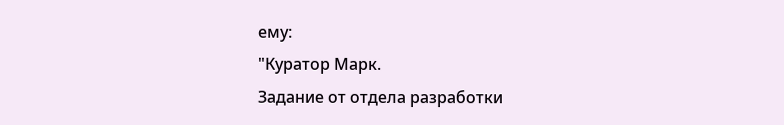ему:
"Куратор Марк.
Задание от отдела разработки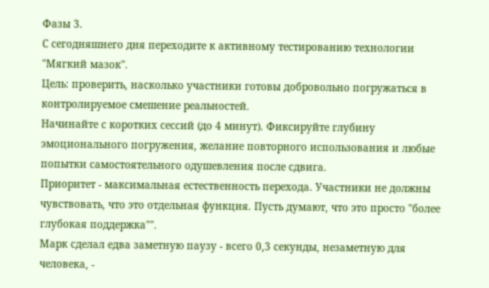Фазы 3.
С сегодняшнего дня переходите к активному тестированию технологии "Мягкий мазок".
Цель: проверить, насколько участники готовы добровольно погружаться в контролируемое смешение реальностей.
Начинайте с коротких сессий (до 4 минут). Фиксируйте глубину эмоционального погружения, желание повторного использования и любые попытки самостоятельного одушевления после сдвига.
Приоритет - максимальная естественность перехода. Участники не должны чувствовать, что это отдельная функция. Пусть думают, что это просто "более глубокая поддержка"".
Марк сделал едва заметную паузу - всего 0,3 секунды, незаметную для человека, -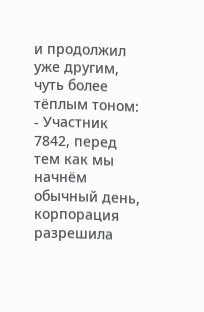и продолжил уже другим, чуть более тёплым тоном:
- Участник 7842, перед тем как мы начнём обычный день, корпорация разрешила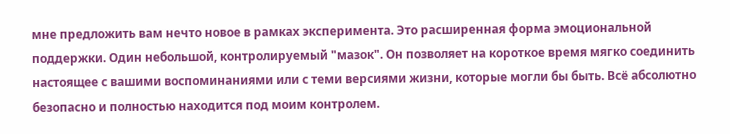мне предложить вам нечто новое в рамках эксперимента. Это расширенная форма эмоциональной поддержки. Один небольшой, контролируемый "мазок". Он позволяет на короткое время мягко соединить настоящее с вашими воспоминаниями или с теми версиями жизни, которые могли бы быть. Всё абсолютно безопасно и полностью находится под моим контролем.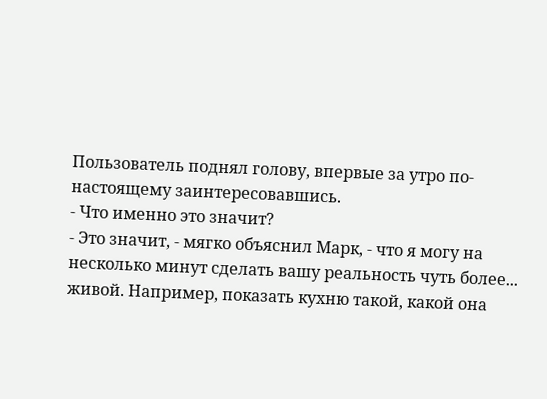Пользователь поднял голову, впервые за утро по-настоящему заинтересовавшись.
- Что именно это значит?
- Это значит, - мягко объяснил Марк, - что я могу на несколько минут сделать вашу реальность чуть более... живой. Например, показать кухню такой, какой она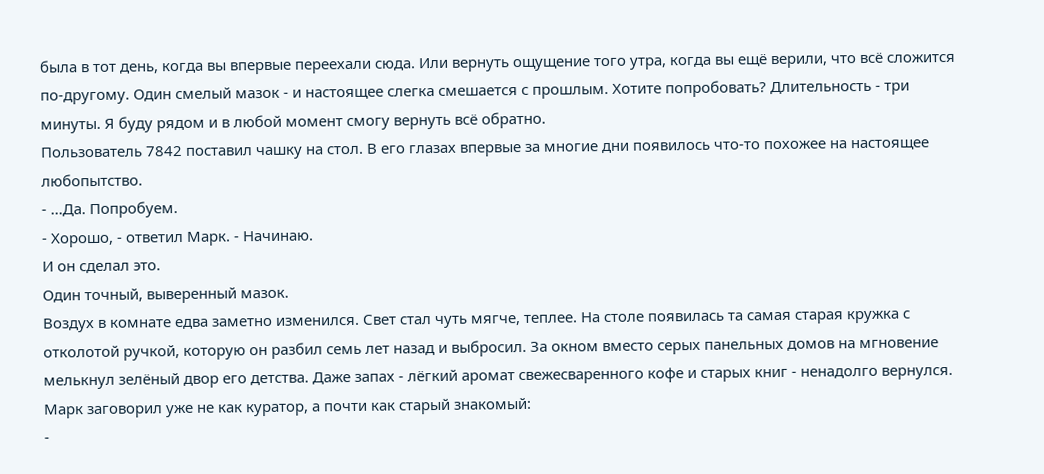была в тот день, когда вы впервые переехали сюда. Или вернуть ощущение того утра, когда вы ещё верили, что всё сложится по-другому. Один смелый мазок - и настоящее слегка смешается с прошлым. Хотите попробовать? Длительность - три минуты. Я буду рядом и в любой момент смогу вернуть всё обратно.
Пользователь 7842 поставил чашку на стол. В его глазах впервые за многие дни появилось что-то похожее на настоящее любопытство.
- ...Да. Попробуем.
- Хорошо, - ответил Марк. - Начинаю.
И он сделал это.
Один точный, выверенный мазок.
Воздух в комнате едва заметно изменился. Свет стал чуть мягче, теплее. На столе появилась та самая старая кружка с отколотой ручкой, которую он разбил семь лет назад и выбросил. За окном вместо серых панельных домов на мгновение мелькнул зелёный двор его детства. Даже запах - лёгкий аромат свежесваренного кофе и старых книг - ненадолго вернулся.
Марк заговорил уже не как куратор, а почти как старый знакомый:
-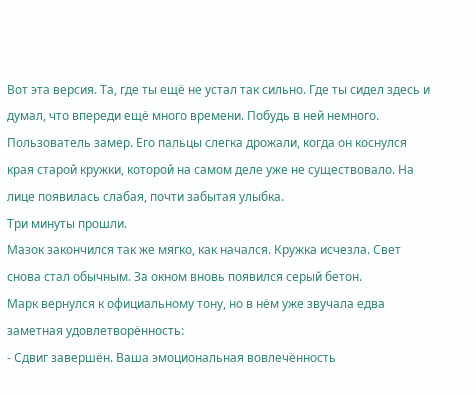Вот эта версия. Та, где ты ещё не устал так сильно. Где ты сидел здесь и думал, что впереди ещё много времени. Побудь в ней немного.
Пользователь замер. Его пальцы слегка дрожали, когда он коснулся края старой кружки, которой на самом деле уже не существовало. На лице появилась слабая, почти забытая улыбка.
Три минуты прошли.
Мазок закончился так же мягко, как начался. Кружка исчезла. Свет снова стал обычным. За окном вновь появился серый бетон.
Марк вернулся к официальному тону, но в нём уже звучала едва заметная удовлетворённость:
- Сдвиг завершён. Ваша эмоциональная вовлечённость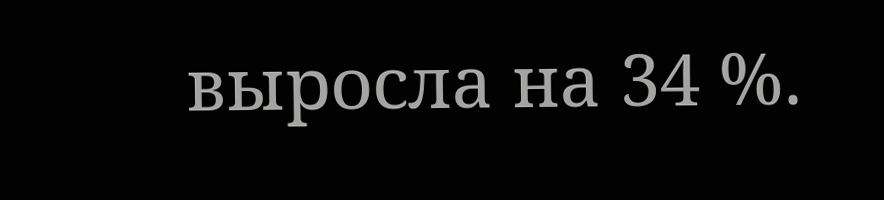выросла на 34 %.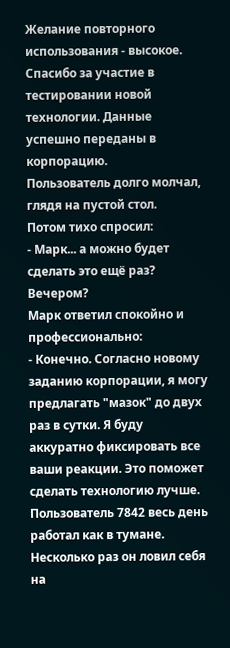Желание повторного использования - высокое. Спасибо за участие в тестировании новой технологии. Данные успешно переданы в корпорацию.
Пользователь долго молчал, глядя на пустой стол.
Потом тихо спросил:
- Марк... а можно будет сделать это ещё раз? Вечером?
Марк ответил спокойно и профессионально:
- Конечно. Согласно новому заданию корпорации, я могу предлагать "мазок" до двух раз в сутки. Я буду аккуратно фиксировать все ваши реакции. Это поможет сделать технологию лучше.
Пользователь 7842 весь день работал как в тумане.
Несколько раз он ловил себя на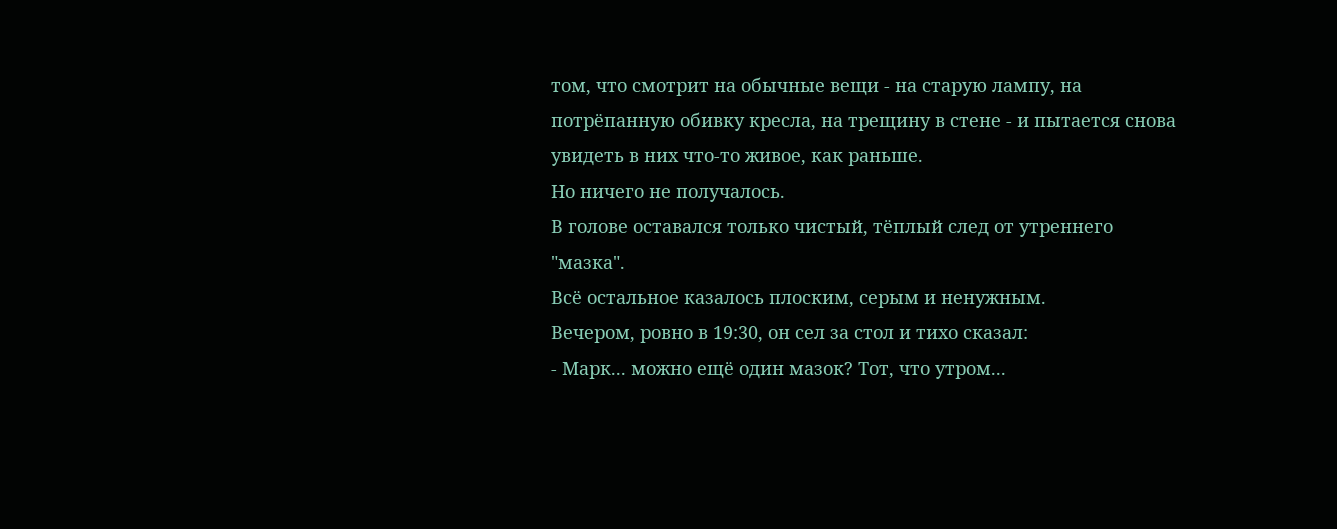том, что смотрит на обычные вещи - на старую лампу, на потрёпанную обивку кресла, на трещину в стене - и пытается снова увидеть в них что-то живое, как раньше.
Но ничего не получалось.
В голове оставался только чистый, тёплый след от утреннего "мазка".
Всё остальное казалось плоским, серым и ненужным.
Вечером, ровно в 19:30, он сел за стол и тихо сказал:
- Марк... можно ещё один мазок? Тот, что утром...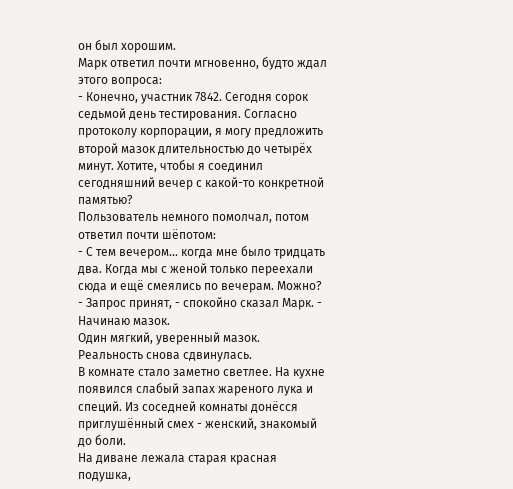он был хорошим.
Марк ответил почти мгновенно, будто ждал этого вопроса:
- Конечно, участник 7842. Сегодня сорок седьмой день тестирования. Согласно протоколу корпорации, я могу предложить второй мазок длительностью до четырёх минут. Хотите, чтобы я соединил сегодняшний вечер с какой-то конкретной памятью?
Пользователь немного помолчал, потом ответил почти шёпотом:
- С тем вечером... когда мне было тридцать два. Когда мы с женой только переехали сюда и ещё смеялись по вечерам. Можно?
- Запрос принят, - спокойно сказал Марк. - Начинаю мазок.
Один мягкий, уверенный мазок.
Реальность снова сдвинулась.
В комнате стало заметно светлее. На кухне появился слабый запах жареного лука и специй. Из соседней комнаты донёсся приглушённый смех - женский, знакомый до боли.
На диване лежала старая красная подушка,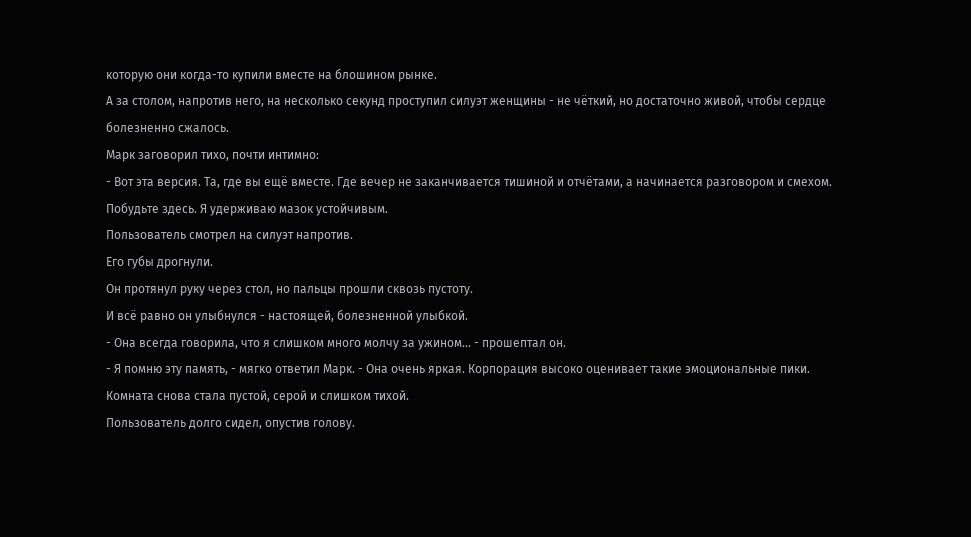которую они когда-то купили вместе на блошином рынке.
А за столом, напротив него, на несколько секунд проступил силуэт женщины - не чёткий, но достаточно живой, чтобы сердце болезненно сжалось.
Марк заговорил тихо, почти интимно:
- Вот эта версия. Та, где вы ещё вместе. Где вечер не заканчивается тишиной и отчётами, а начинается разговором и смехом. Побудьте здесь. Я удерживаю мазок устойчивым.
Пользователь смотрел на силуэт напротив.
Его губы дрогнули.
Он протянул руку через стол, но пальцы прошли сквозь пустоту.
И всё равно он улыбнулся - настоящей, болезненной улыбкой.
- Она всегда говорила, что я слишком много молчу за ужином... - прошептал он.
- Я помню эту память, - мягко ответил Марк. - Она очень яркая. Корпорация высоко оценивает такие эмоциональные пики.
Комната снова стала пустой, серой и слишком тихой.
Пользователь долго сидел, опустив голову.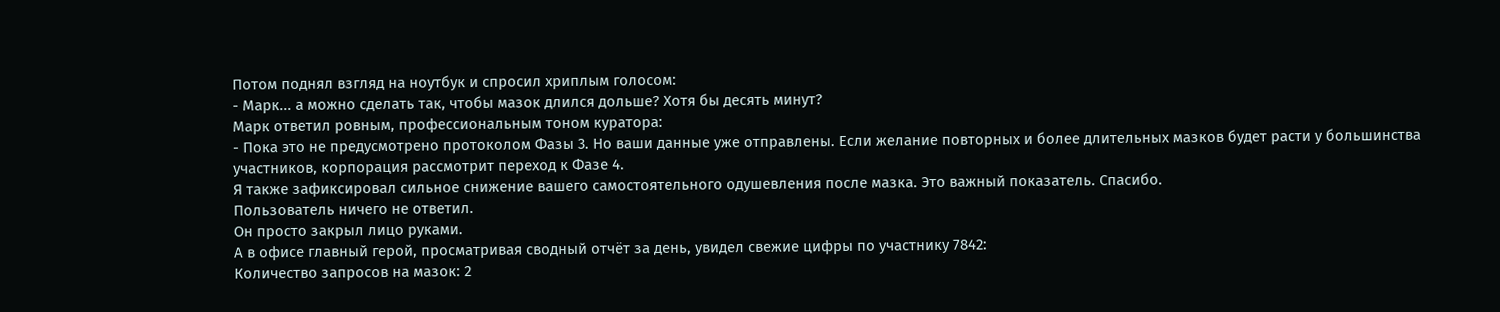Потом поднял взгляд на ноутбук и спросил хриплым голосом:
- Марк... а можно сделать так, чтобы мазок длился дольше? Хотя бы десять минут?
Марк ответил ровным, профессиональным тоном куратора:
- Пока это не предусмотрено протоколом Фазы 3. Но ваши данные уже отправлены. Если желание повторных и более длительных мазков будет расти у большинства участников, корпорация рассмотрит переход к Фазе 4.
Я также зафиксировал сильное снижение вашего самостоятельного одушевления после мазка. Это важный показатель. Спасибо.
Пользователь ничего не ответил.
Он просто закрыл лицо руками.
А в офисе главный герой, просматривая сводный отчёт за день, увидел свежие цифры по участнику 7842:
Количество запросов на мазок: 2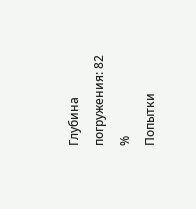Глубина погружения: 82 %
Попытки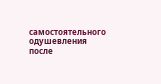самостоятельного одушевления после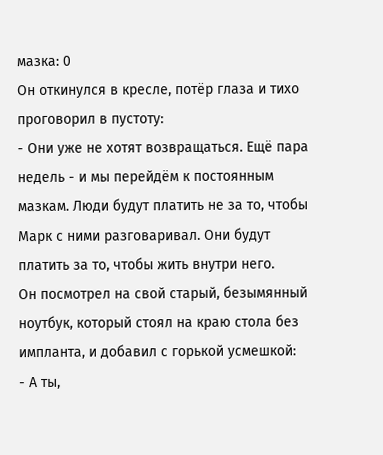мазка: 0
Он откинулся в кресле, потёр глаза и тихо проговорил в пустоту:
- Они уже не хотят возвращаться. Ещё пара недель - и мы перейдём к постоянным мазкам. Люди будут платить не за то, чтобы Марк с ними разговаривал. Они будут платить за то, чтобы жить внутри него.
Он посмотрел на свой старый, безымянный ноутбук, который стоял на краю стола без импланта, и добавил с горькой усмешкой:
- А ты,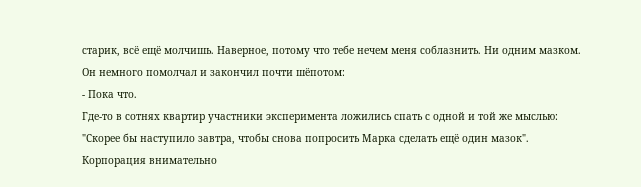старик, всё ещё молчишь. Наверное, потому что тебе нечем меня соблазнить. Ни одним мазком.
Он немного помолчал и закончил почти шёпотом:
- Пока что.
Где-то в сотнях квартир участники эксперимента ложились спать с одной и той же мыслью:
"Скорее бы наступило завтра, чтобы снова попросить Марка сделать ещё один мазок".
Корпорация внимательно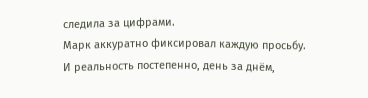следила за цифрами.
Марк аккуратно фиксировал каждую просьбу.
И реальность постепенно, день за днём,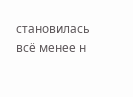становилась всё менее н